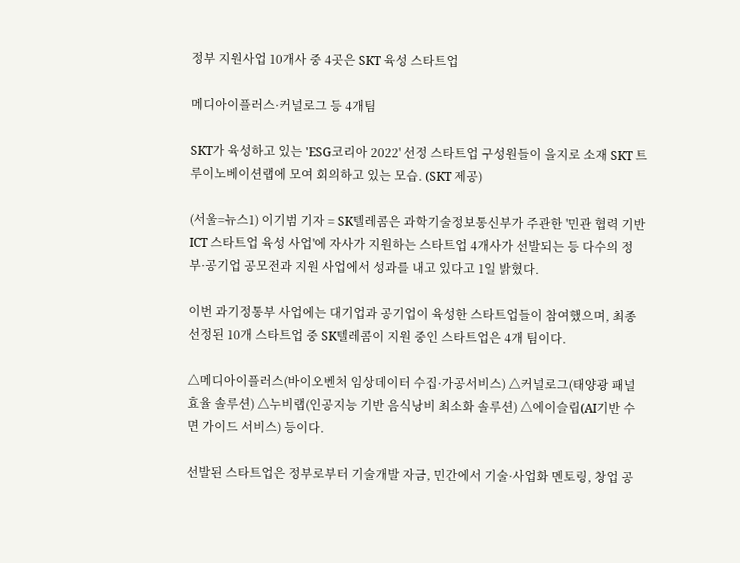정부 지원사업 10개사 중 4곳은 SKT 육성 스타트업

메디아이플러스·커널로그 등 4개팀

SKT가 육성하고 있는 'ESG코리아 2022' 선정 스타트업 구성원들이 을지로 소재 SKT 트루이노베이션랩에 모여 회의하고 있는 모습. (SKT 제공)

(서울=뉴스1) 이기범 기자 = SK텔레콤은 과학기술정보통신부가 주관한 '민관 협력 기반 ICT 스타트업 육성 사업'에 자사가 지원하는 스타트업 4개사가 선발되는 등 다수의 정부·공기업 공모전과 지원 사업에서 성과를 내고 있다고 1일 밝혔다.

이번 과기정통부 사업에는 대기업과 공기업이 육성한 스타트업들이 참여했으며, 최종 선정된 10개 스타트업 중 SK텔레콤이 지원 중인 스타트업은 4개 팀이다.

△메디아이플러스(바이오벤처 임상데이터 수집·가공서비스) △커널로그(태양광 패널 효율 솔루션) △누비랩(인공지능 기반 음식낭비 최소화 솔루션) △에이슬립(AI기반 수면 가이드 서비스) 등이다.

선발된 스타트업은 정부로부터 기술개발 자금, 민간에서 기술·사업화 멘토링, 창업 공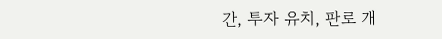간, 투자 유치, 판로 개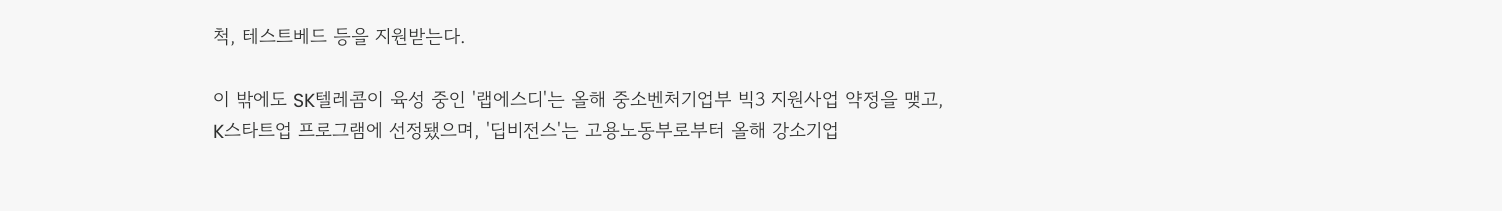척, 테스트베드 등을 지원받는다.

이 밖에도 SK텔레콤이 육성 중인 '랩에스디'는 올해 중소벤처기업부 빅3 지원사업 약정을 맺고, K스타트업 프로그램에 선정됐으며, '딥비전스'는 고용노동부로부터 올해 강소기업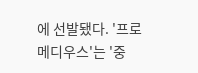에 선발됐다. '프로메디우스'는 '중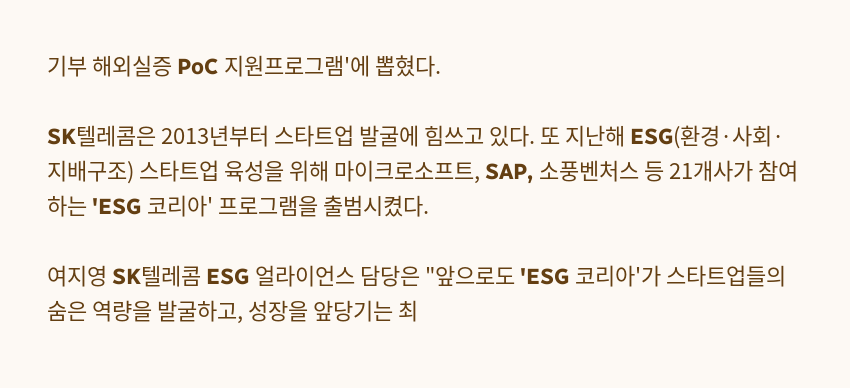기부 해외실증 PoC 지원프로그램'에 뽑혔다.

SK텔레콤은 2013년부터 스타트업 발굴에 힘쓰고 있다. 또 지난해 ESG(환경·사회·지배구조) 스타트업 육성을 위해 마이크로소프트, SAP, 소풍벤처스 등 21개사가 참여하는 'ESG 코리아' 프로그램을 출범시켰다.

여지영 SK텔레콤 ESG 얼라이언스 담당은 "앞으로도 'ESG 코리아'가 스타트업들의 숨은 역량을 발굴하고, 성장을 앞당기는 최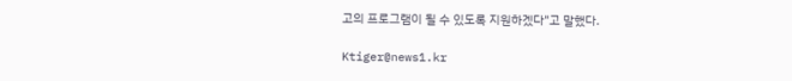고의 프로그램이 될 수 있도록 지원하겠다"고 말했다.

Ktiger@news1.kr